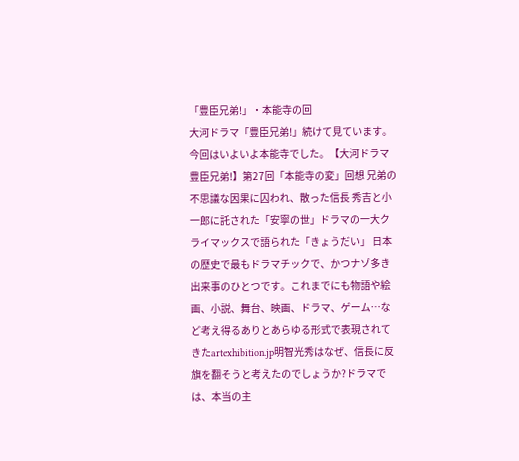「豊臣兄弟!」・本能寺の回
大河ドラマ「豊臣兄弟!」続けて見ています。今回はいよいよ本能寺でした。【大河ドラマ 豊臣兄弟!】第27回「本能寺の変」回想 兄弟の不思議な因果に囚われ、散った信長 秀吉と小一郎に託された「安寧の世」ドラマの一大クライマックスで語られた「きょうだい」 日本の歴史で最もドラマチックで、かつナゾ多き出来事のひとつです。これまでにも物語や絵画、小説、舞台、映画、ドラマ、ゲーム…など考え得るありとあらゆる形式で表現されてきたartexhibition.jp明智光秀はなぜ、信長に反旗を翻そうと考えたのでしょうか?ドラマでは、本当の主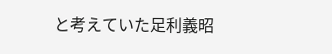と考えていた足利義昭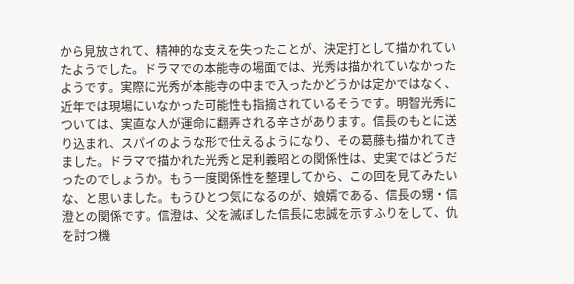から見放されて、精神的な支えを失ったことが、決定打として描かれていたようでした。ドラマでの本能寺の場面では、光秀は描かれていなかったようです。実際に光秀が本能寺の中まで入ったかどうかは定かではなく、近年では現場にいなかった可能性も指摘されているそうです。明智光秀については、実直な人が運命に翻弄される辛さがあります。信長のもとに送り込まれ、スパイのような形で仕えるようになり、その葛藤も描かれてきました。ドラマで描かれた光秀と足利義昭との関係性は、史実ではどうだったのでしょうか。もう一度関係性を整理してから、この回を見てみたいな、と思いました。もうひとつ気になるのが、娘婿である、信長の甥・信澄との関係です。信澄は、父を滅ぼした信長に忠誠を示すふりをして、仇を討つ機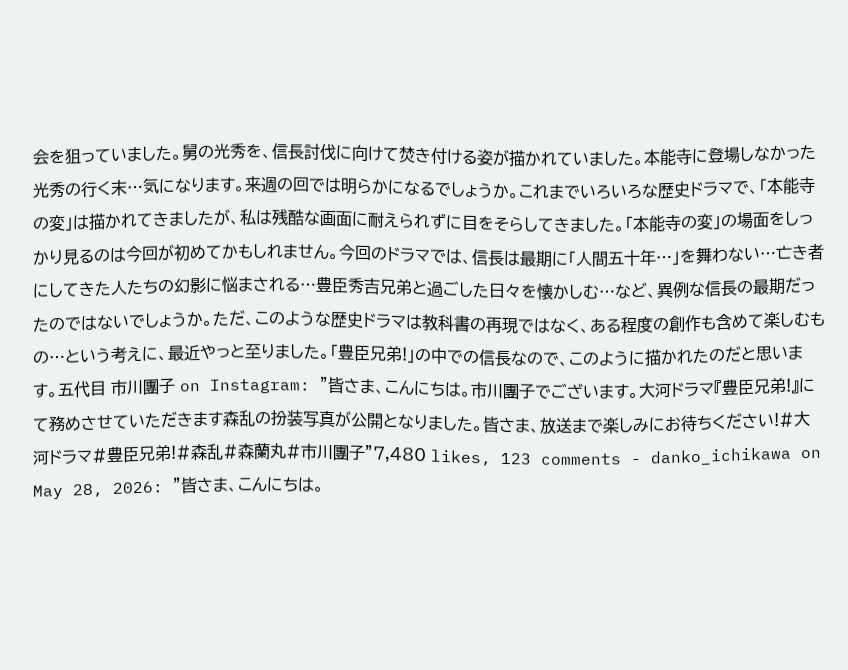会を狙っていました。舅の光秀を、信長討伐に向けて焚き付ける姿が描かれていました。本能寺に登場しなかった光秀の行く末…気になります。来週の回では明らかになるでしょうか。これまでいろいろな歴史ドラマで、「本能寺の変」は描かれてきましたが、私は残酷な画面に耐えられずに目をそらしてきました。「本能寺の変」の場面をしっかり見るのは今回が初めてかもしれません。今回のドラマでは、信長は最期に「人間五十年…」を舞わない…亡き者にしてきた人たちの幻影に悩まされる…豊臣秀吉兄弟と過ごした日々を懐かしむ…など、異例な信長の最期だったのではないでしょうか。ただ、このような歴史ドラマは教科書の再現ではなく、ある程度の創作も含めて楽しむもの…という考えに、最近やっと至りました。「豊臣兄弟!」の中での信長なので、このように描かれたのだと思います。五代目 市川團子 on Instagram: "皆さま、こんにちは。市川團子でございます。大河ドラマ『豊臣兄弟!』にて務めさせていただきます森乱の扮装写真が公開となりました。皆さま、放送まで楽しみにお待ちください!#大河ドラマ#豊臣兄弟!#森乱#森蘭丸#市川團子"7,480 likes, 123 comments - danko_ichikawa on May 28, 2026: "皆さま、こんにちは。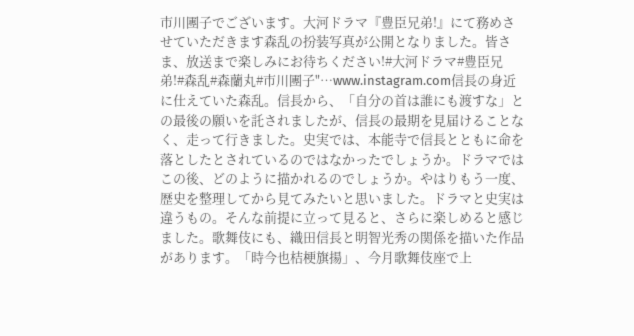市川團子でございます。大河ドラマ『豊臣兄弟!』にて務めさせていただきます森乱の扮装写真が公開となりました。皆さま、放送まで楽しみにお待ちください!#大河ドラマ#豊臣兄弟!#森乱#森蘭丸#市川團子"…www.instagram.com信長の身近に仕えていた森乱。信長から、「自分の首は誰にも渡すな」との最後の願いを託されましたが、信長の最期を見届けることなく、走って行きました。史実では、本能寺で信長とともに命を落としたとされているのではなかったでしょうか。ドラマではこの後、どのように描かれるのでしょうか。やはりもう一度、歴史を整理してから見てみたいと思いました。ドラマと史実は違うもの。そんな前提に立って見ると、さらに楽しめると感じました。歌舞伎にも、織田信長と明智光秀の関係を描いた作品があります。「時今也桔梗旗揚」、今月歌舞伎座で上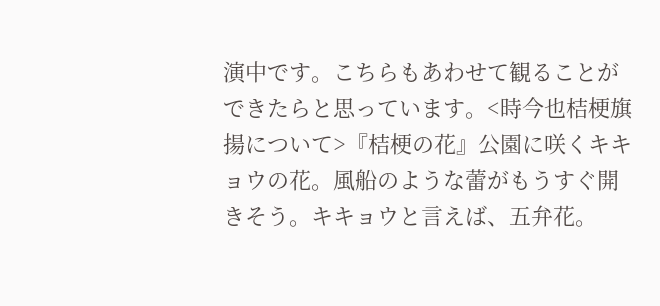演中です。こちらもあわせて観ることができたらと思っています。<時今也桔梗旗揚について>『桔梗の花』公園に咲くキキョウの花。風船のような蕾がもうすぐ開きそう。キキョウと言えば、五弁花。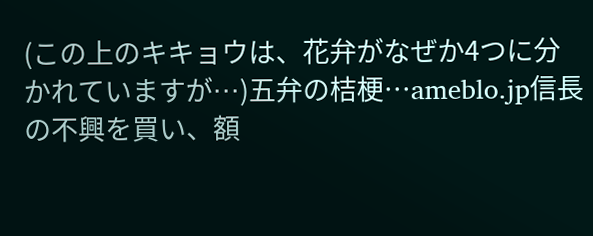(この上のキキョウは、花弁がなぜか4つに分かれていますが⋅⋅⋅)五弁の桔梗…ameblo.jp信長の不興を買い、額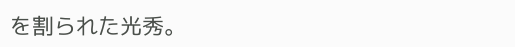を割られた光秀。